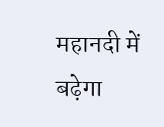महानदी में बढ़ेगा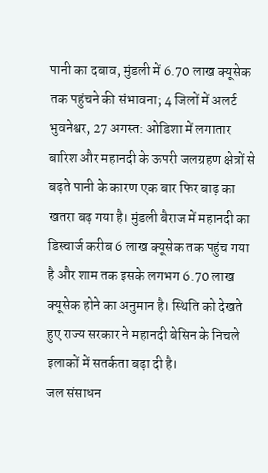पानी का दबाव, मुंडली में 6.70 लाख क्यूसेक तक पहुंचने की संभावना; 4 जिलों में अलर्ट
भुवनेश्वर, 27 अगस्त: ओडिशा में लगातार बारिश और महानदी के ऊपरी जलग्रहण क्षेत्रों से बढ़ते पानी के कारण एक बार फिर बाढ़ का खतरा बढ़ गया है। मुंडली बैराज में महानदी का डिस्चार्ज करीब 6 लाख क्यूसेक तक पहुंच गया है और शाम तक इसके लगभग 6.70 लाख क्यूसेक होने का अनुमान है। स्थिति को देखते हुए राज्य सरकार ने महानदी बेसिन के निचले इलाकों में सतर्कता बढ़ा दी है।
जल संसाधन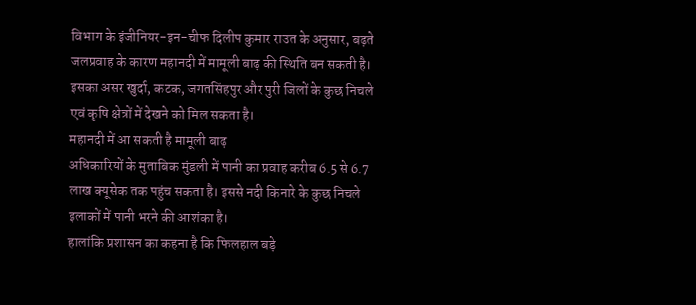विभाग के इंजीनियर-इन-चीफ दिलीप कुमार राउत के अनुसार, बढ़ते जलप्रवाह के कारण महानदी में मामूली बाढ़ की स्थिति बन सकती है। इसका असर खुर्दा, कटक, जगतसिंहपुर और पुरी जिलों के कुछ निचले एवं कृषि क्षेत्रों में देखने को मिल सकता है।
महानदी में आ सकती है मामूली बाढ़
अधिकारियों के मुताबिक मुंडली में पानी का प्रवाह करीब 6.5 से 6.7 लाख क्यूसेक तक पहुंच सकता है। इससे नदी किनारे के कुछ निचले इलाकों में पानी भरने की आशंका है।
हालांकि प्रशासन का कहना है कि फिलहाल बड़े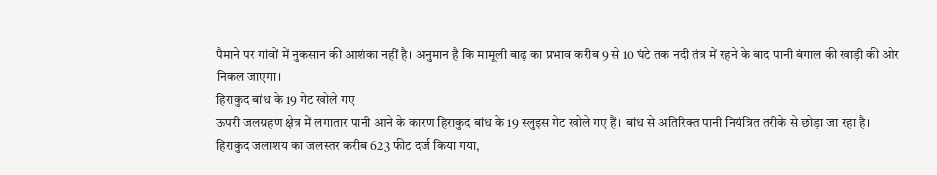पैमाने पर गांवों में नुकसान की आशंका नहीं है। अनुमान है कि मामूली बाढ़ का प्रभाव करीब 9 से 10 घंटे तक नदी तंत्र में रहने के बाद पानी बंगाल की खाड़ी की ओर निकल जाएगा।
हिराकुद बांध के 19 गेट खोले गए
ऊपरी जलग्रहण क्षेत्र में लगातार पानी आने के कारण हिराकुद बांध के 19 स्लुइस गेट खोले गए हैं। बांध से अतिरिक्त पानी नियंत्रित तरीके से छोड़ा जा रहा है।
हिराकुद जलाशय का जलस्तर करीब 623 फीट दर्ज किया गया,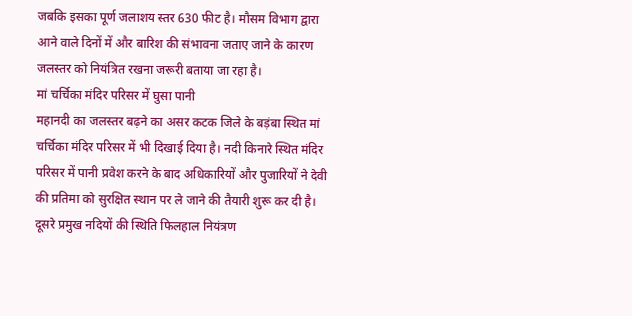जबकि इसका पूर्ण जलाशय स्तर 630 फीट है। मौसम विभाग द्वारा आने वाले दिनों में और बारिश की संभावना जताए जाने के कारण जलस्तर को नियंत्रित रखना जरूरी बताया जा रहा है।
मां चर्चिका मंदिर परिसर में घुसा पानी
महानदी का जलस्तर बढ़ने का असर कटक जिले के बड़ंबा स्थित मां चर्चिका मंदिर परिसर में भी दिखाई दिया है। नदी किनारे स्थित मंदिर परिसर में पानी प्रवेश करने के बाद अधिकारियों और पुजारियों ने देवी की प्रतिमा को सुरक्षित स्थान पर ले जाने की तैयारी शुरू कर दी है।
दूसरे प्रमुख नदियों की स्थिति फिलहाल नियंत्रण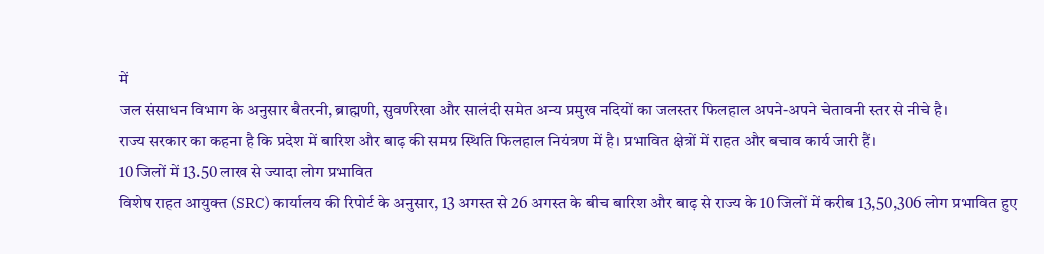में
जल संसाधन विभाग के अनुसार बैतरनी, ब्राह्मणी, सुवर्णरेखा और सालंदी समेत अन्य प्रमुख नदियों का जलस्तर फिलहाल अपने-अपने चेतावनी स्तर से नीचे है।
राज्य सरकार का कहना है कि प्रदेश में बारिश और बाढ़ की समग्र स्थिति फिलहाल नियंत्रण में है। प्रभावित क्षेत्रों में राहत और बचाव कार्य जारी हैं।
10 जिलों में 13.50 लाख से ज्यादा लोग प्रभावित
विशेष राहत आयुक्त (SRC) कार्यालय की रिपोर्ट के अनुसार, 13 अगस्त से 26 अगस्त के बीच बारिश और बाढ़ से राज्य के 10 जिलों में करीब 13,50,306 लोग प्रभावित हुए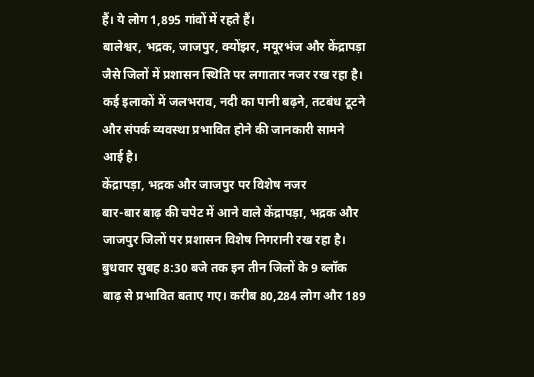हैं। ये लोग 1,895 गांवों में रहते हैं।
बालेश्वर, भद्रक, जाजपुर, क्योंझर, मयूरभंज और केंद्रापड़ा जैसे जिलों में प्रशासन स्थिति पर लगातार नजर रख रहा है। कई इलाकों में जलभराव, नदी का पानी बढ़ने, तटबंध टूटने और संपर्क व्यवस्था प्रभावित होने की जानकारी सामने आई है।
केंद्रापड़ा, भद्रक और जाजपुर पर विशेष नजर
बार-बार बाढ़ की चपेट में आने वाले केंद्रापड़ा, भद्रक और जाजपुर जिलों पर प्रशासन विशेष निगरानी रख रहा है।
बुधवार सुबह 8:30 बजे तक इन तीन जिलों के 9 ब्लॉक बाढ़ से प्रभावित बताए गए। करीब 80,284 लोग और 189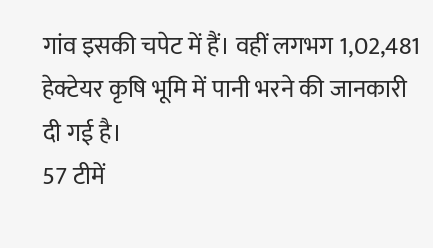गांव इसकी चपेट में हैं। वहीं लगभग 1,02,481 हेक्टेयर कृषि भूमि में पानी भरने की जानकारी दी गई है।
57 टीमें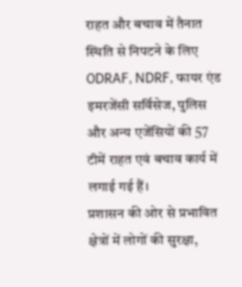राहत और बचाव में तैनात
स्थिति से निपटने के लिए ODRAF, NDRF, फायर एंड इमरजेंसी सर्विसेज, पुलिस और अन्य एजेंसियों की 57 टीमें राहत एवं बचाव कार्य में लगाई गई हैं।
प्रशासन की ओर से प्रभावित क्षेत्रों में लोगों की सुरक्षा,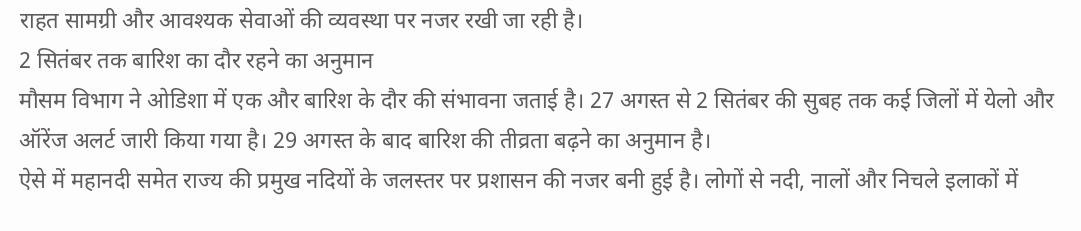राहत सामग्री और आवश्यक सेवाओं की व्यवस्था पर नजर रखी जा रही है।
2 सितंबर तक बारिश का दौर रहने का अनुमान
मौसम विभाग ने ओडिशा में एक और बारिश के दौर की संभावना जताई है। 27 अगस्त से 2 सितंबर की सुबह तक कई जिलों में येलो और ऑरेंज अलर्ट जारी किया गया है। 29 अगस्त के बाद बारिश की तीव्रता बढ़ने का अनुमान है।
ऐसे में महानदी समेत राज्य की प्रमुख नदियों के जलस्तर पर प्रशासन की नजर बनी हुई है। लोगों से नदी, नालों और निचले इलाकों में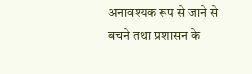अनावश्यक रूप से जाने से बचने तथा प्रशासन के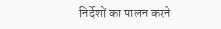निर्देशों का पालन करने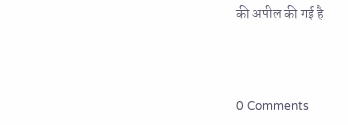की अपील की गई है



0 Comments